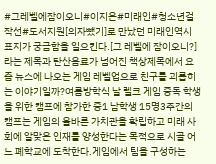#그레벨에잠이오니#이지은#미래인#청소년걸작선#도서지원[의자뺐기]로 만났던 미래인역시 표지가 궁금함을 일으킨다.[그 레벨에 잠이오니?] 라는 제목과 탄산음료가 넘어진 책상제목에서 요즘 뉴스에 나오는 게임 레벨업으로 친구를 괴롭히는 이야기일까?여름방학식 날 렐크 게임 중독 학생을 위한 캠프에 참가한 중1 남학생 15명3주간의 캠프는 게임의 올바른 가치관을 확립하고 미래 사회에 알맞은 인재를 양성한다는 목적으로 시골 어느 폐학교에 도착한다.게임에서 팀을 구성하는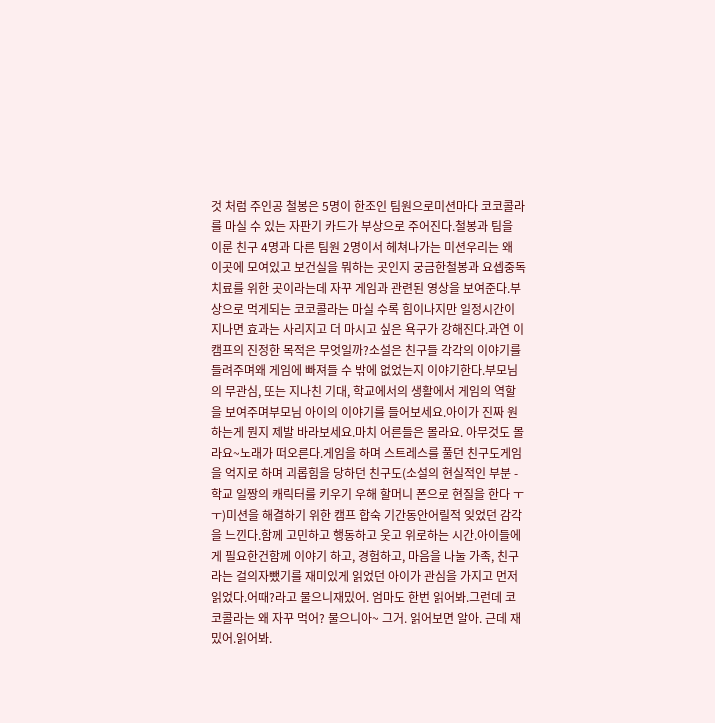것 처럼 주인공 철봉은 5명이 한조인 팀원으로미션마다 코코콜라를 마실 수 있는 자판기 카드가 부상으로 주어진다.철봉과 팀을 이룬 친구 4명과 다른 팀원 2명이서 헤쳐나가는 미션우리는 왜 이곳에 모여있고 보건실을 뭐하는 곳인지 궁금한철봉과 요셉중독 치료를 위한 곳이라는데 자꾸 게임과 관련된 영상을 보여준다.부상으로 먹게되는 코코콜라는 마실 수록 힘이나지만 일정시간이 지나면 효과는 사리지고 더 마시고 싶은 욕구가 강해진다.과연 이 캠프의 진정한 목적은 무엇일까?소설은 친구들 각각의 이야기를 들려주며왜 게임에 빠져들 수 밖에 없었는지 이야기한다.부모님의 무관심, 또는 지나친 기대, 학교에서의 생활에서 게임의 역할을 보여주며부모님 아이의 이야기를 들어보세요.아이가 진짜 원하는게 뭔지 제발 바라보세요.마치 어른들은 몰라요. 아무것도 몰라요~노래가 떠오른다.게임을 하며 스트레스를 풀던 친구도게임을 억지로 하며 괴롭힘을 당하던 친구도(소설의 현실적인 부분 - 학교 일짱의 캐릭터를 키우기 우해 할머니 폰으로 현질을 한다 ㅜㅜ)미션을 해결하기 위한 캠프 합숙 기간동안어릴적 잊었던 감각을 느낀다.함께 고민하고 행동하고 웃고 위로하는 시간.아이들에게 필요한건함께 이야기 하고, 경험하고, 마음을 나눌 가족, 친구라는 걸의자뺐기를 재미있게 읽었던 아이가 관심을 가지고 먼저 읽었다.어때?라고 물으니재밌어. 엄마도 한번 읽어봐.그런데 코코콜라는 왜 자꾸 먹어? 물으니아~ 그거. 읽어보면 알아. 근데 재밌어.읽어봐.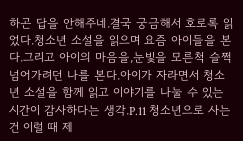하곤 답을 안해주네.결국 궁금해서 호로록 읽었다.청소년 소설을 읽으며 요즘 아이들을 본다.그리고 아이의 마음을,눈빛을 모른척 슬쩍 넘어가려던 나를 본다.아이가 자라면서 청소년 소설을 함께 읽고 이야기를 나눌 수 있는 시간이 감사하다는 생각.P.11 청소년으로 사는 건 이럴 때 제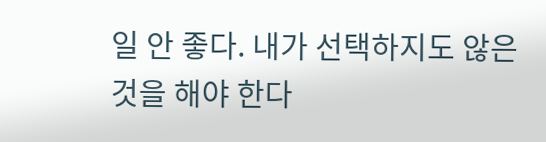일 안 좋다. 내가 선택하지도 않은 것을 해야 한다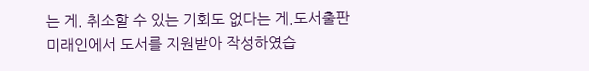는 게. 취소할 수 있는 기회도 없다는 게.도서출판 미래인에서 도서를 지원받아 작성하였습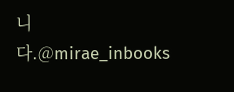니다.@mirae_inbooks